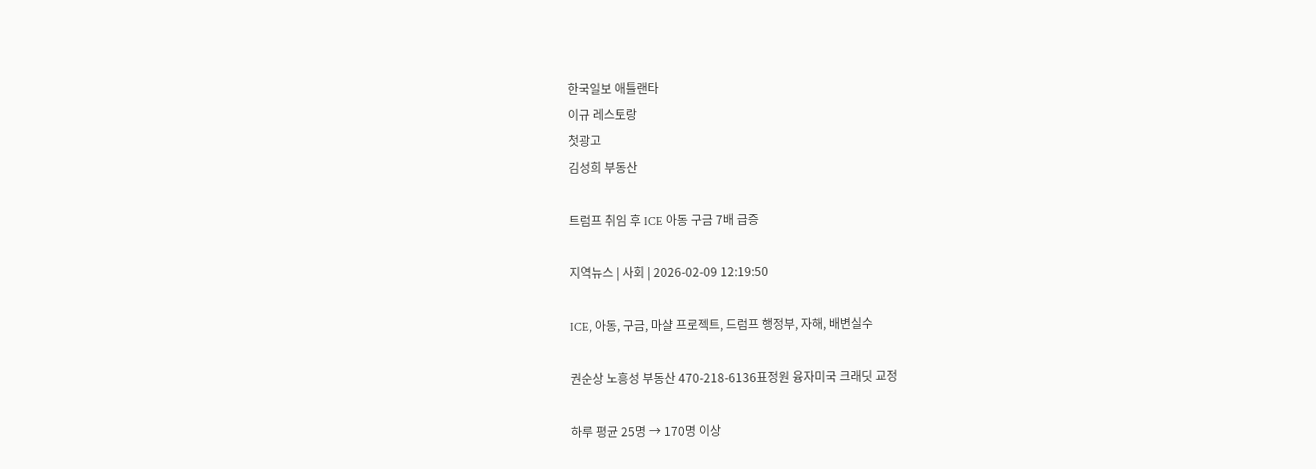한국일보 애틀랜타
이규 레스토랑
첫광고
김성희 부동산

트럼프 취임 후 ICE 아동 구금 7배 급증

지역뉴스 | 사회 | 2026-02-09 12:19:50

ICE, 아동, 구금, 마샬 프로젝트, 드럼프 행정부, 자해, 배변실수

권순상 노흥성 부동산 470-218-6136표정원 융자미국 크래딧 교정

하루 평균 25명 → 170명 이상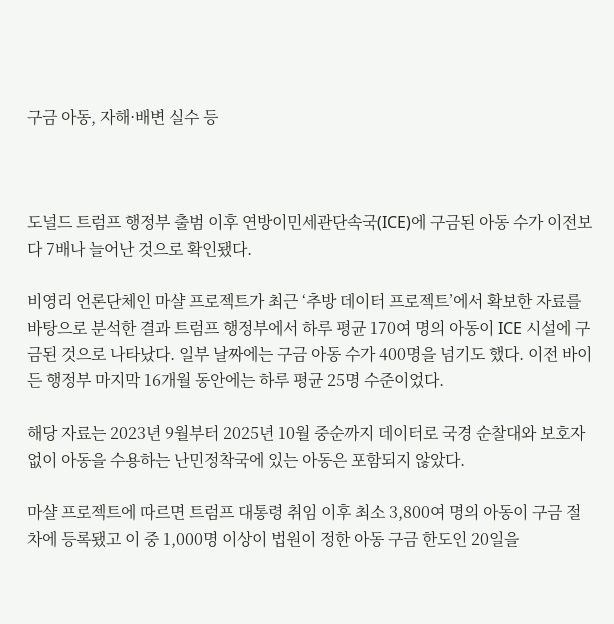구금 아동, 자해·배변 실수 등



도널드 트럼프 행정부 출범 이후 연방이민세관단속국(ICE)에 구금된 아동 수가 이전보다 7배나 늘어난 것으로 확인됐다.

비영리 언론단체인 마샬 프로젝트가 최근 ‘추방 데이터 프로젝트’에서 확보한 자료를 바탕으로 분석한 결과 트럼프 행정부에서 하루 평균 170여 명의 아동이 ICE 시설에 구금된 것으로 나타났다. 일부 날짜에는 구금 아동 수가 400명을 넘기도 했다. 이전 바이든 행정부 마지막 16개월 동안에는 하루 평균 25명 수준이었다.

해당 자료는 2023년 9월부터 2025년 10월 중순까지 데이터로 국경 순찰대와 보호자 없이 아동을 수용하는 난민정착국에 있는 아동은 포함되지 않았다.

마샬 프로젝트에 따르면 트럼프 대통령 취임 이후 최소 3,800여 명의 아동이 구금 절차에 등록됐고 이 중 1,000명 이상이 법원이 정한 아동 구금 한도인 20일을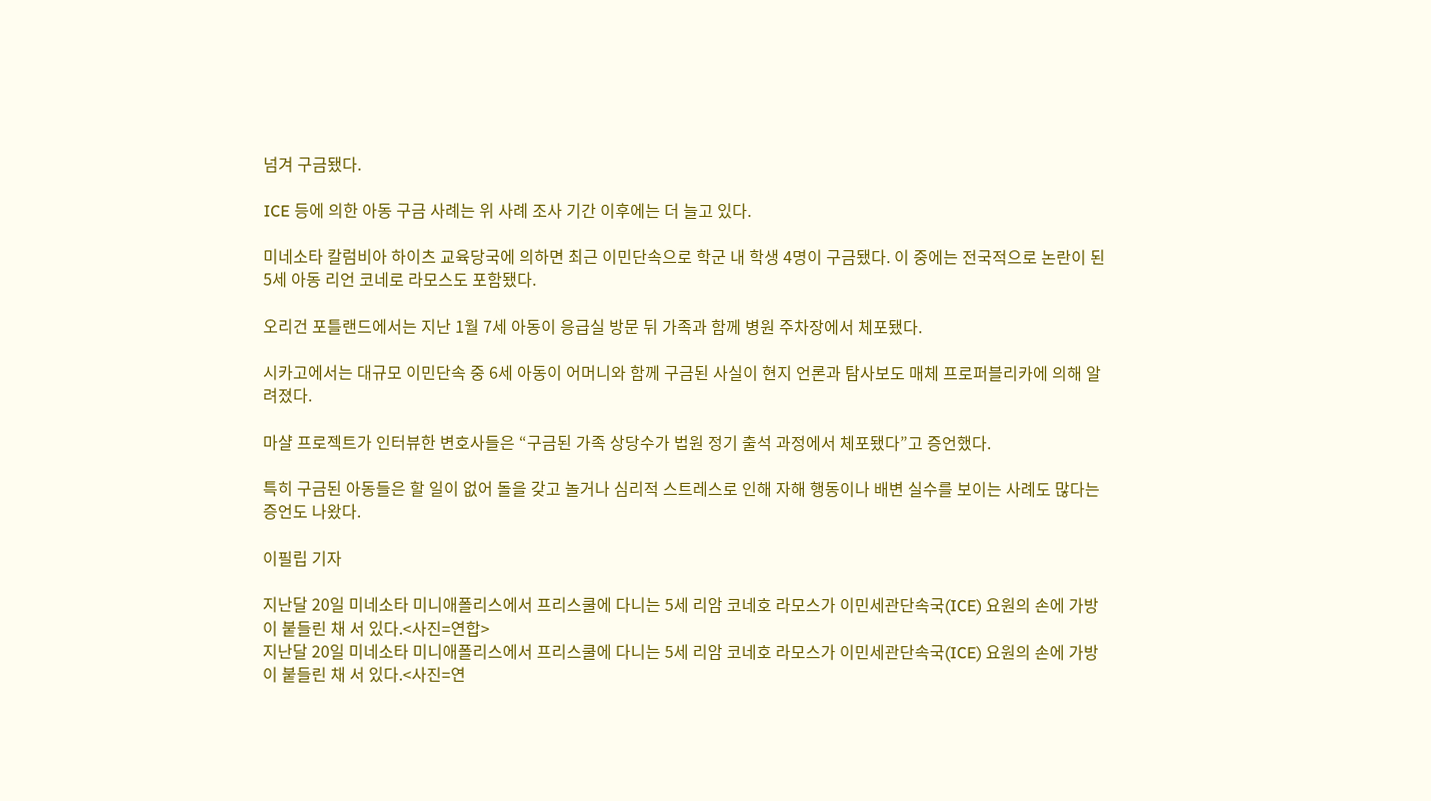넘겨 구금됐다.

ICE 등에 의한 아동 구금 사례는 위 사례 조사 기간 이후에는 더 늘고 있다.

미네소타 칼럼비아 하이츠 교육당국에 의하면 최근 이민단속으로 학군 내 학생 4명이 구금됐다. 이 중에는 전국적으로 논란이 된 5세 아동 리언 코네로 라모스도 포함됐다.

오리건 포틀랜드에서는 지난 1월 7세 아동이 응급실 방문 뒤 가족과 함께 병원 주차장에서 체포됐다.

시카고에서는 대규모 이민단속 중 6세 아동이 어머니와 함께 구금된 사실이 현지 언론과 탐사보도 매체 프로퍼블리카에 의해 알려졌다.

마샬 프로젝트가 인터뷰한 변호사들은 “구금된 가족 상당수가 법원 정기 출석 과정에서 체포됐다”고 증언했다.

특히 구금된 아동들은 할 일이 없어 돌을 갖고 놀거나 심리적 스트레스로 인해 자해 행동이나 배변 실수를 보이는 사례도 많다는 증언도 나왔다.

이필립 기자

지난달 20일 미네소타 미니애폴리스에서 프리스쿨에 다니는 5세 리암 코네호 라모스가 이민세관단속국(ICE) 요원의 손에 가방이 붙들린 채 서 있다.<사진=연합>
지난달 20일 미네소타 미니애폴리스에서 프리스쿨에 다니는 5세 리암 코네호 라모스가 이민세관단속국(ICE) 요원의 손에 가방이 붙들린 채 서 있다.<사진=연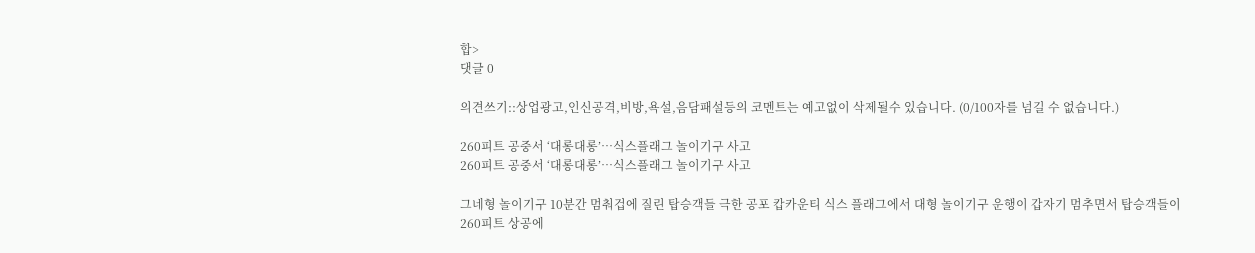합>
댓글 0

의견쓰기::상업광고,인신공격,비방,욕설,음담패설등의 코멘트는 예고없이 삭제될수 있습니다. (0/100자를 넘길 수 없습니다.)

260피트 공중서 ‘대롱대롱’…식스플래그 놀이기구 사고
260피트 공중서 ‘대롱대롱’…식스플래그 놀이기구 사고

그네형 놀이기구 10분간 멈춰겁에 질린 탑승객들 극한 공포 캅카운티 식스 플래그에서 대형 놀이기구 운행이 갑자기 멈추면서 탑승객들이 260피트 상공에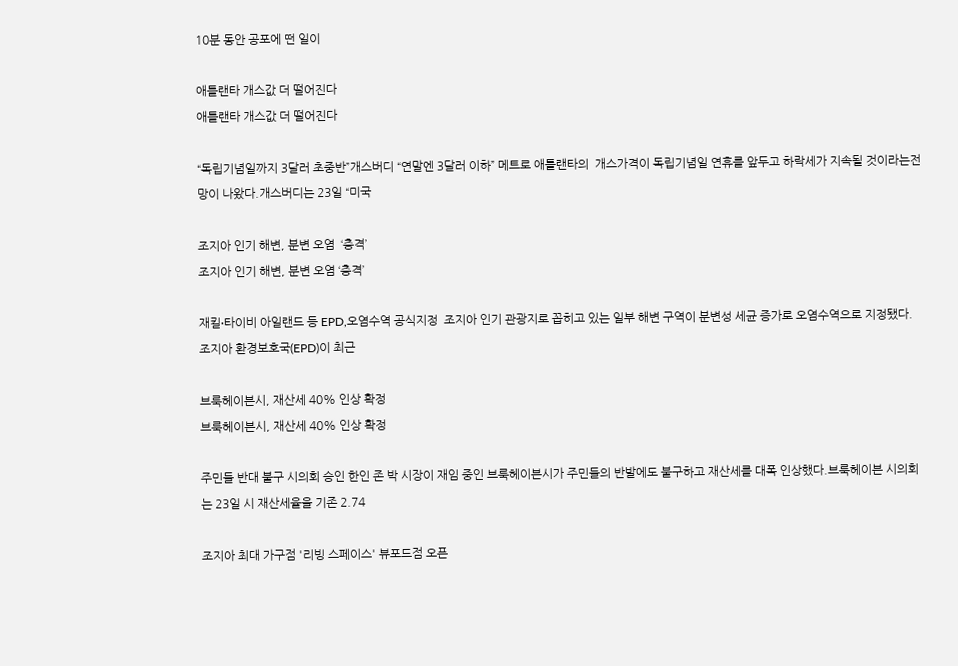10분 동안 공포에 떤 일이

애틀랜타 개스값 더 떨어진다
애틀랜타 개스값 더 떨어진다

“독립기념일까지 3달러 초중반”개스버디 “연말엔 3달러 이하” 메트로 애틀랜타의  개스가격이 독립기념일 연휴를 앞두고 하락세가 지속될 것이라는전망이 나왔다.개스버디는 23일 “미국

조지아 인기 해변, 분변 오염  ‘충격’
조지아 인기 해변, 분변 오염 ‘충격’

재킬∙타이비 아일랜드 등 EPD,오염수역 공식지정  조지아 인기 관광지로 꼽히고 있는 일부 해변 구역이 분변성 세균 증가로 오염수역으로 지정됐다.조지아 환경보호국(EPD)이 최근

브룩헤이븐시, 재산세 40% 인상 확정
브룩헤이븐시, 재산세 40% 인상 확정

주민들 반대 불구 시의회 승인 한인 존 박 시장이 재임 중인 브룩헤이븐시가 주민들의 반발에도 불구하고 재산세를 대폭 인상했다.브룩헤이븐 시의회는 23일 시 재산세율을 기존 2.74

조지아 최대 가구점 '리빙 스페이스' 뷰포드점 오픈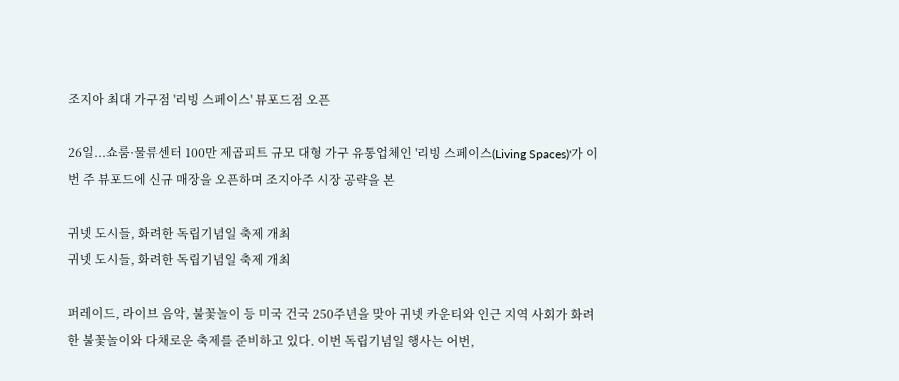조지아 최대 가구점 '리빙 스페이스' 뷰포드점 오픈

26일...쇼룸·물류센터 100만 제곱피트 규모 대형 가구 유통업체인 '리빙 스페이스(Living Spaces)'가 이번 주 뷰포드에 신규 매장을 오픈하며 조지아주 시장 공략을 본

귀넷 도시들, 화려한 독립기념일 축제 개최
귀넷 도시들, 화려한 독립기념일 축제 개최

퍼레이드, 라이브 음악, 불꽃놀이 등 미국 건국 250주년을 맞아 귀넷 카운티와 인근 지역 사회가 화려한 불꽃놀이와 다채로운 축제를 준비하고 있다. 이번 독립기념일 행사는 어번,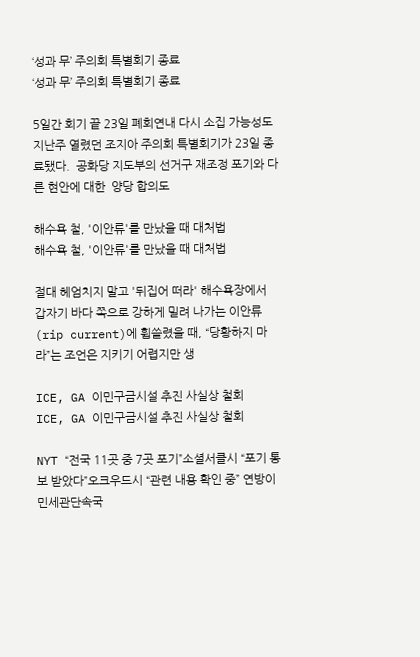‘성과 무’ 주의회 특별회기 종료
‘성과 무’ 주의회 특별회기 종료

5일간 회기 끝 23일 폐회연내 다시 소집 가능성도 지난주 열렸던 조지아 주의회 특별회기가 23일 종료됐다.  공화당 지도부의 선거구 재조정 포기와 다른 현안에 대한  양당 합의도

해수욕 철, '이안류'를 만났을 때 대처법
해수욕 철, '이안류'를 만났을 때 대처법

절대 헤엄치지 말고 '뒤집어 떠라' 해수욕장에서 갑자기 바다 쪽으로 강하게 밀려 나가는 이안류(rip current)에 휩쓸렸을 때, “당황하지 마라”는 조언은 지키기 어렵지만 생

ICE, GA 이민구금시설 추진 사실상 철회
ICE, GA 이민구금시설 추진 사실상 철회

NYT “전국 11곳 중 7곳 포기”소셜서클시 “포기 통보 받았다”오크우드시 “관련 내용 확인 중” 연방이민세관단속국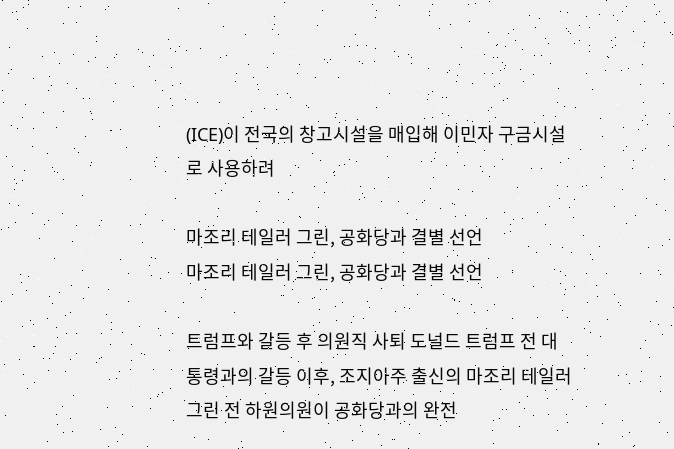(ICE)이 전국의 창고시설을 매입해 이민자 구금시설로 사용하려

마조리 테일러 그린, 공화당과 결별 선언
마조리 테일러 그린, 공화당과 결별 선언

트럼프와 갈등 후 의원직 사퇴 도널드 트럼프 전 대통령과의 갈등 이후, 조지아주 출신의 마조리 테일러 그린 전 하원의원이 공화당과의 완전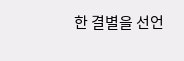한 결별을 선언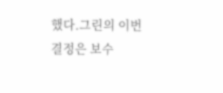했다.그린의 이번 결정은 보수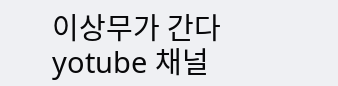이상무가 간다 yotube 채널